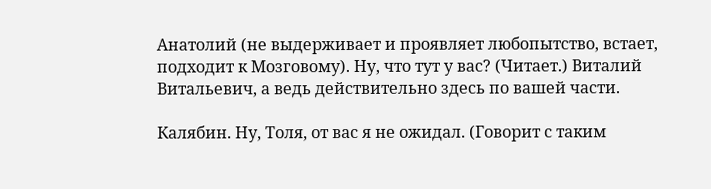Анатолий (не выдерживает и проявляет любопытство, встает, подходит к Мозговому). Ну, что тут у вас? (Читает.) Виталий Витальевич, а ведь действительно здесь по вашей части.

Калябин. Ну, Толя, от вас я не ожидал. (Говорит с таким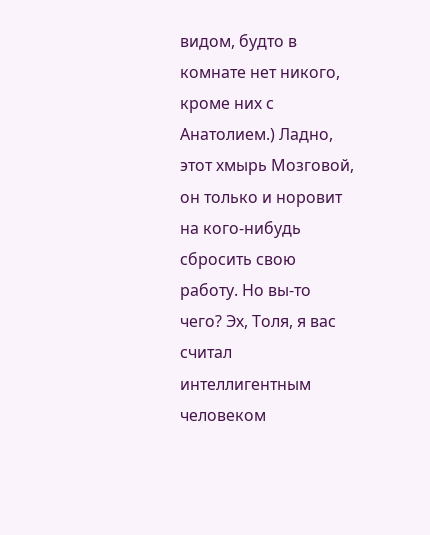видом, будто в комнате нет никого, кроме них с Анатолием.) Ладно, этот хмырь Мозговой, он только и норовит на кого-нибудь сбросить свою работу. Но вы-то чего? Эх, Толя, я вас считал интеллигентным человеком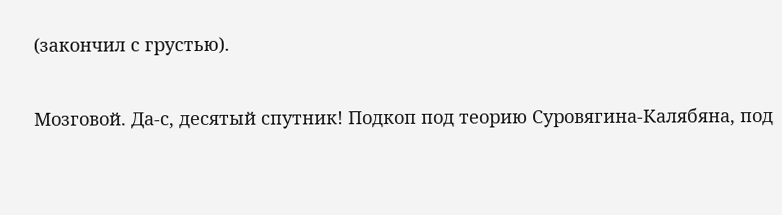(закончил с грустью).

Мозговой. Да-с, десятый спутник! Подкоп под теорию Суровягина-Калябяна, под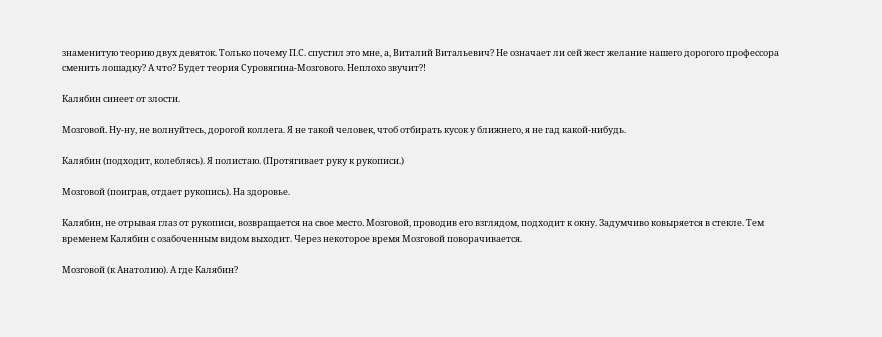знаменитую теорию двух девяток. Только почему П.С. спустил это мне, а, Виталий Витальевич? Не означает ли сей жест желание нашего дорогого профессора сменить лошадку? А что? Будет теория Суровягина-Мозгового. Неплохо звучит?!

Калябин синеет от злости.

Мозговой. Ну-ну, не волнуйтесь, дорогой коллега. Я не такой человек, чтоб отбирать кусок у ближнего, я не гад какой-нибудь.

Калябин (подходит, колеблясь). Я полистаю. (Протягивает руку к рукописи.)

Мозговой (поиграв, отдает рукопись). На здоровье.

Калябин, не отрывая глаз от рукописи, возвращается на свое место. Мозговой, проводив его взглядом, подходит к окну. Задумчиво ковыряется в стекле. Тем временем Калябин с озабоченным видом выходит. Через некоторое время Мозговой поворачивается.

Мозговой (к Анатолию). А где Калябин?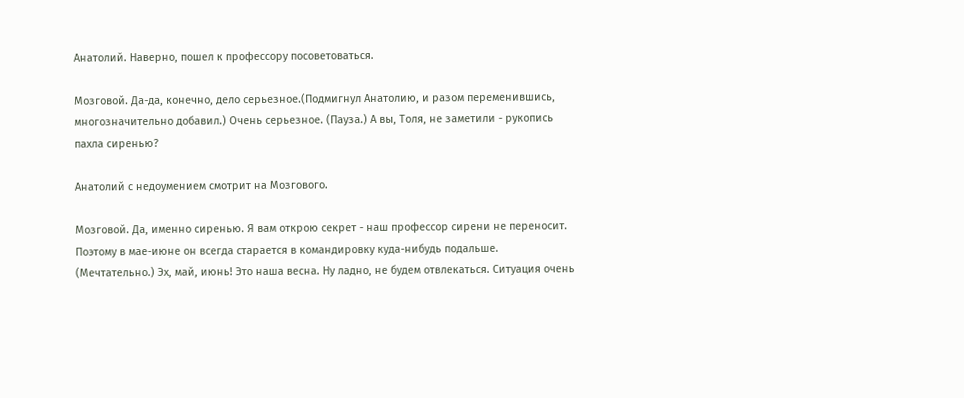Анатолий. Наверно, пошел к профессору посоветоваться.

Мозговой. Да-да, конечно, дело серьезное.(Подмигнул Анатолию, и разом переменившись, многозначительно добавил.) Очень серьезное. (Пауза.) А вы, Толя, не заметили - рукопись пахла сиренью?

Анатолий с недоумением смотрит на Мозгового.

Мозговой. Да, именно сиренью. Я вам открою секрет - наш профессор сирени не переносит. Поэтому в мае-июне он всегда старается в командировку куда-нибудь подальше. (Мечтательно.) Эх, май, июнь! Это наша весна. Ну ладно, не будем отвлекаться. Ситуация очень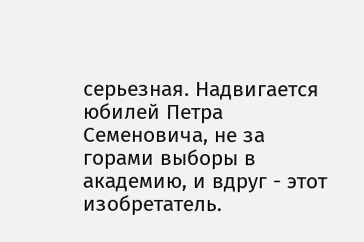серьезная. Надвигается юбилей Петра Семеновича, не за горами выборы в академию, и вдруг - этот изобретатель.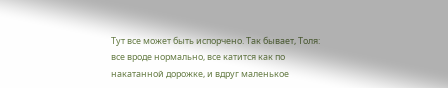Тут все может быть испорчено. Так бывает, Толя: все вроде нормально, все катится как по накатанной дорожке, и вдруг маленькое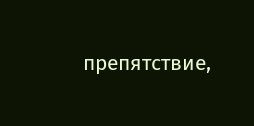препятствие,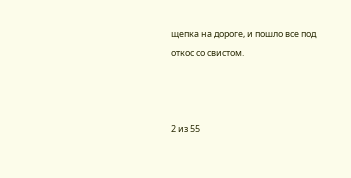щепка на дороге, и пошло все под откос со свистом.



2 из 55